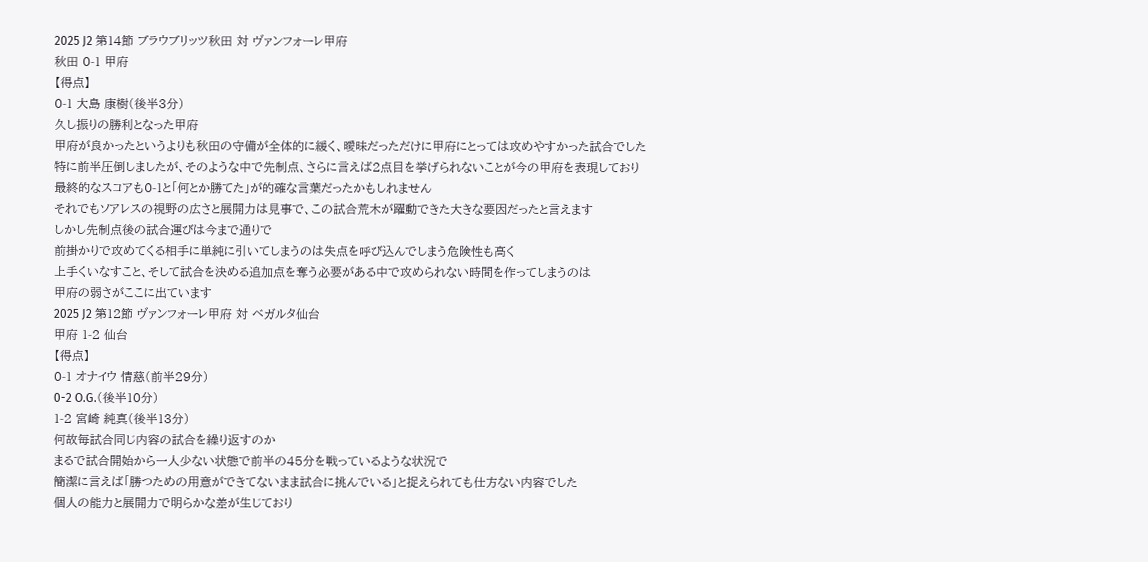2025 J2 第14節 ブラウブリッツ秋田 対 ヴァンフォーレ甲府
秋田 0-1 甲府
【得点】
0-1 大島 康樹(後半3分)
久し振りの勝利となった甲府
甲府が良かったというよりも秋田の守備が全体的に緩く、曖昧だっただけに甲府にとっては攻めやすかった試合でした
特に前半圧倒しましたが、そのような中で先制点、さらに言えば2点目を挙げられないことが今の甲府を表現しており
最終的なスコアも0-1と「何とか勝てた」が的確な言葉だったかもしれません
それでもソアレスの視野の広さと展開力は見事で、この試合荒木が躍動できた大きな要因だったと言えます
しかし先制点後の試合運びは今まで通りで
前掛かりで攻めてくる相手に単純に引いてしまうのは失点を呼び込んでしまう危険性も高く
上手くいなすこと、そして試合を決める追加点を奪う必要がある中で攻められない時間を作ってしまうのは
甲府の弱さがここに出ています
2025 J2 第12節 ヴァンフォーレ甲府 対 ベガルタ仙台
甲府 1-2 仙台
【得点】
0-1 オナイウ 情慈(前半29分)
0-2 O.G.(後半10分)
1-2 宮崎 純真(後半13分)
何故毎試合同じ内容の試合を繰り返すのか
まるで試合開始から一人少ない状態で前半の45分を戦っているような状況で
簡潔に言えば「勝つための用意ができてないまま試合に挑んでいる」と捉えられても仕方ない内容でした
個人の能力と展開力で明らかな差が生じており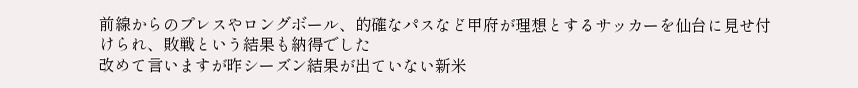前線からのプレスやロングボール、的確なパスなど甲府が理想とするサッカーを仙台に見せ付けられ、敗戦という結果も納得でした
改めて言いますが昨シーズン結果が出ていない新米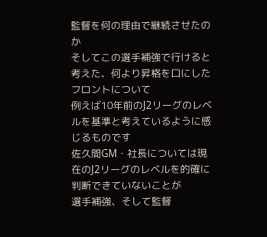監督を何の理由で継続させたのか
そしてこの選手補強で行けると考えた、何より昇格を口にしたフロントについて
例えば10年前のJ2リーグのレベルを基準と考えているように感じるものです
佐久間GM・社長については現在のJ2リーグのレベルを的確に判断できていないことが
選手補強、そして監督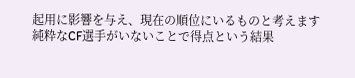起用に影響を与え、現在の順位にいるものと考えます
純粋なCF選手がいないことで得点という結果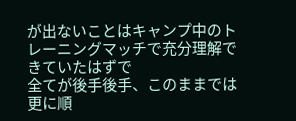が出ないことはキャンプ中のトレーニングマッチで充分理解できていたはずで
全てが後手後手、このままでは更に順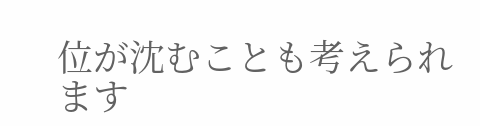位が沈むことも考えられます